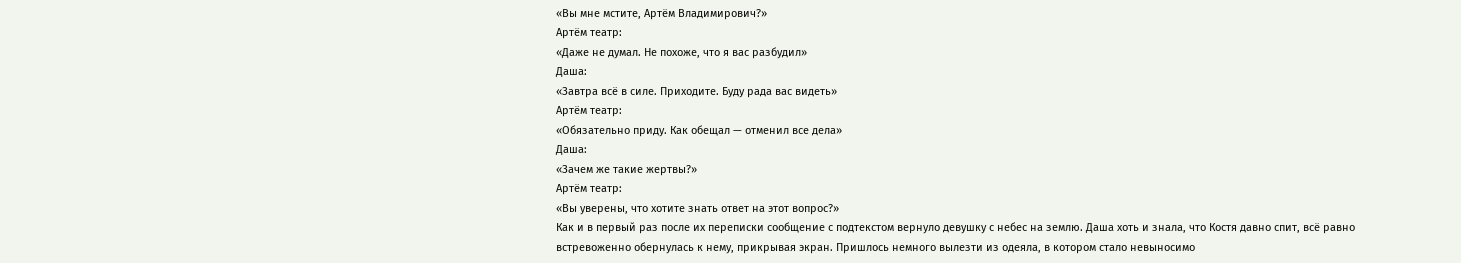«Вы мне мстите, Артём Владимирович?»
Артём театр:
«Даже не думал. Не похоже, что я вас разбудил»
Даша:
«Завтра всё в силе. Приходите. Буду рада вас видеть»
Артём театр:
«Обязательно приду. Как обещал — отменил все дела»
Даша:
«Зачем же такие жертвы?»
Артём театр:
«Вы уверены, что хотите знать ответ на этот вопрос?»
Как и в первый раз после их переписки сообщение с подтекстом вернуло девушку с небес на землю. Даша хоть и знала, что Костя давно спит, всё равно встревоженно обернулась к нему, прикрывая экран. Пришлось немного вылезти из одеяла, в котором стало невыносимо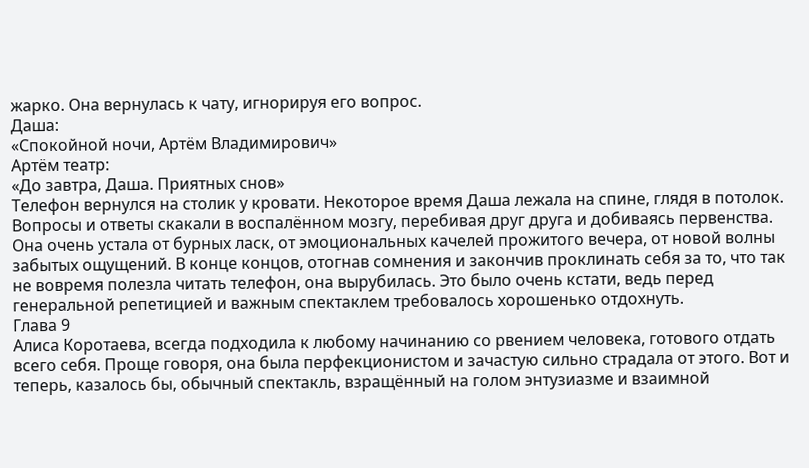жарко. Она вернулась к чату, игнорируя его вопрос.
Даша:
«Спокойной ночи, Артём Владимирович»
Артём театр:
«До завтра, Даша. Приятных снов»
Телефон вернулся на столик у кровати. Некоторое время Даша лежала на спине, глядя в потолок. Вопросы и ответы скакали в воспалённом мозгу, перебивая друг друга и добиваясь первенства. Она очень устала от бурных ласк, от эмоциональных качелей прожитого вечера, от новой волны забытых ощущений. В конце концов, отогнав сомнения и закончив проклинать себя за то, что так не вовремя полезла читать телефон, она вырубилась. Это было очень кстати, ведь перед генеральной репетицией и важным спектаклем требовалось хорошенько отдохнуть.
Глава 9
Алиса Коротаева, всегда подходила к любому начинанию со рвением человека, готового отдать всего себя. Проще говоря, она была перфекционистом и зачастую сильно страдала от этого. Вот и теперь, казалось бы, обычный спектакль, взращённый на голом энтузиазме и взаимной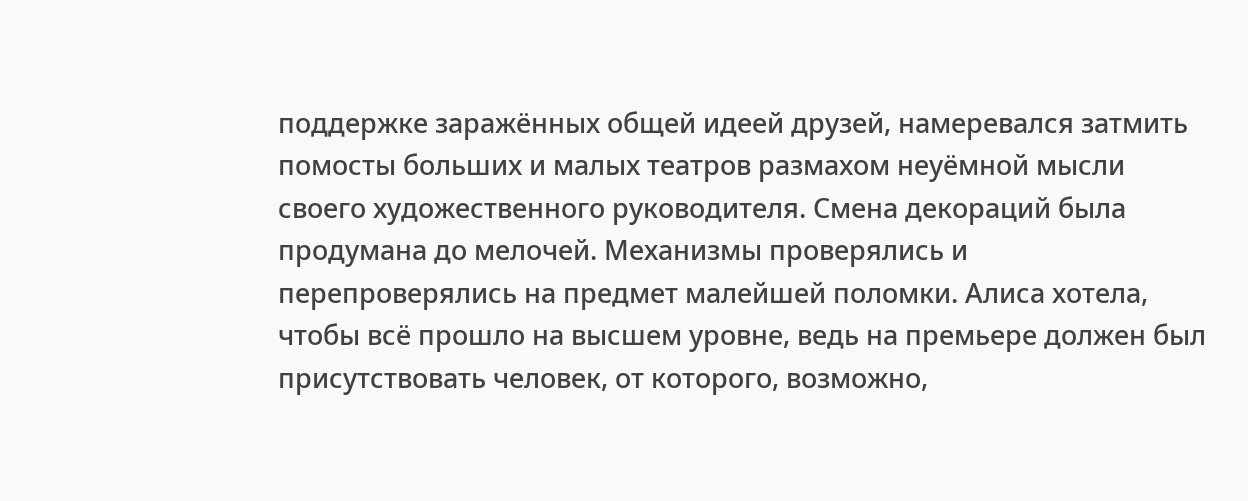поддержке заражённых общей идеей друзей, намеревался затмить помосты больших и малых театров размахом неуёмной мысли своего художественного руководителя. Смена декораций была продумана до мелочей. Механизмы проверялись и перепроверялись на предмет малейшей поломки. Алиса хотела, чтобы всё прошло на высшем уровне, ведь на премьере должен был присутствовать человек, от которого, возможно,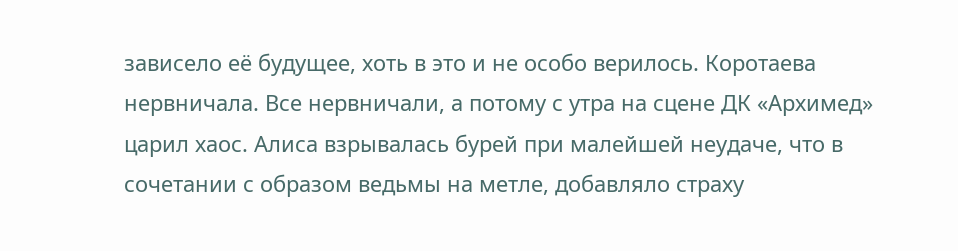зависело её будущее, хоть в это и не особо верилось. Коротаева нервничала. Все нервничали, а потому с утра на сцене ДК «Архимед» царил хаос. Алиса взрывалась бурей при малейшей неудаче, что в сочетании с образом ведьмы на метле, добавляло страху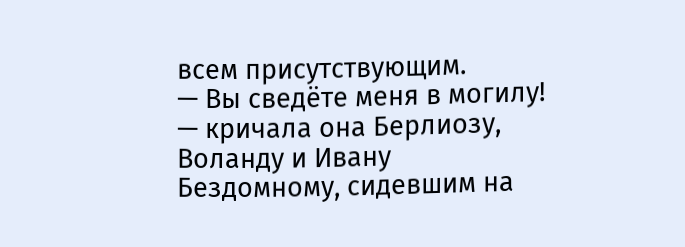всем присутствующим.
— Вы сведёте меня в могилу! — кричала она Берлиозу, Воланду и Ивану Бездомному, сидевшим на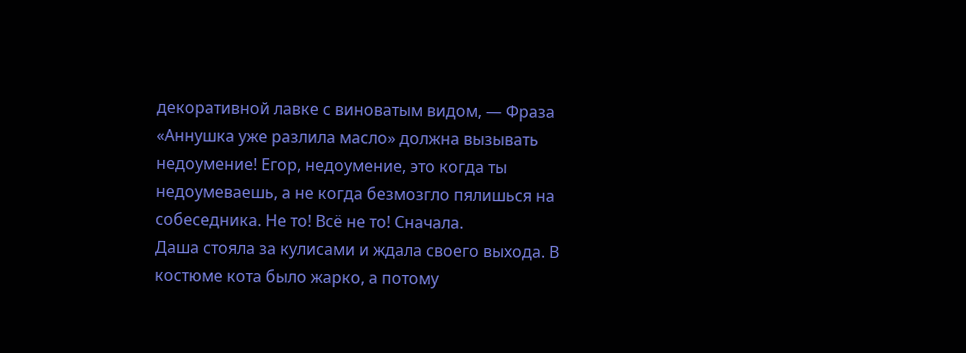декоративной лавке с виноватым видом, — Фраза «Аннушка уже разлила масло» должна вызывать недоумение! Егор, недоумение, это когда ты недоумеваешь, а не когда безмозгло пялишься на собеседника. Не то! Всё не то! Сначала.
Даша стояла за кулисами и ждала своего выхода. В костюме кота было жарко, а потому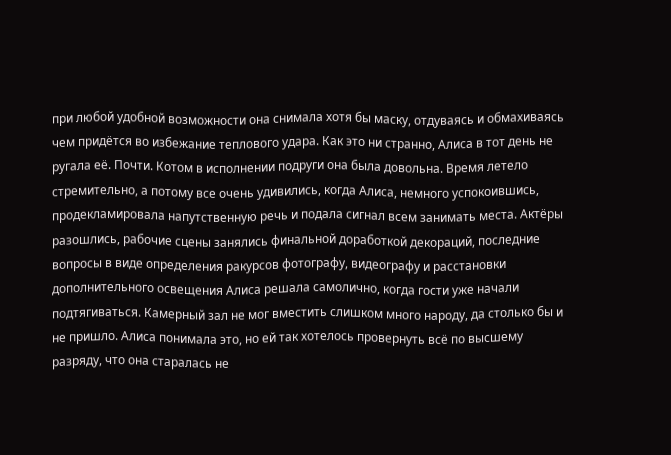при любой удобной возможности она снимала хотя бы маску, отдуваясь и обмахиваясь чем придётся во избежание теплового удара. Как это ни странно, Алиса в тот день не ругала её. Почти. Котом в исполнении подруги она была довольна. Время летело стремительно, а потому все очень удивились, когда Алиса, немного успокоившись, продекламировала напутственную речь и подала сигнал всем занимать места. Актёры разошлись, рабочие сцены занялись финальной доработкой декораций, последние вопросы в виде определения ракурсов фотографу, видеографу и расстановки дополнительного освещения Алиса решала самолично, когда гости уже начали подтягиваться. Камерный зал не мог вместить слишком много народу, да столько бы и не пришло. Алиса понимала это, но ей так хотелось провернуть всё по высшему разряду, что она старалась не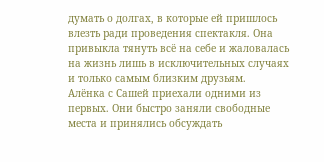думать о долгах, в которые ей пришлось влезть ради проведения спектакля. Она привыкла тянуть всё на себе и жаловалась на жизнь лишь в исключительных случаях и только самым близким друзьям.
Алёнка с Сашей приехали одними из первых. Они быстро заняли свободные места и принялись обсуждать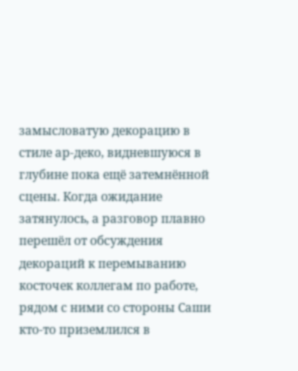замысловатую декорацию в стиле ар-деко, видневшуюся в глубине пока ещё затемнённой сцены. Когда ожидание затянулось, а разговор плавно перешёл от обсуждения декораций к перемыванию косточек коллегам по работе, рядом с ними со стороны Саши кто-то приземлился в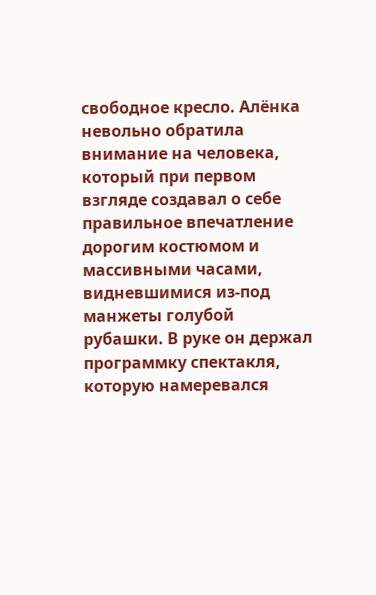свободное кресло. Алёнка невольно обратила внимание на человека, который при первом взгляде создавал о себе правильное впечатление дорогим костюмом и массивными часами, видневшимися из-под манжеты голубой рубашки. В руке он держал программку спектакля, которую намеревался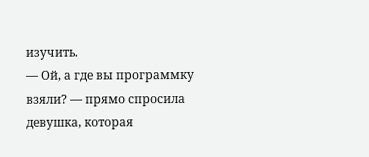изучить.
— Ой, а где вы программку взяли? — прямо спросила девушка, которая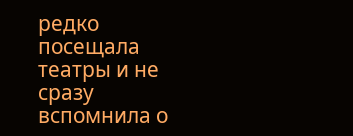редко посещала театры и не сразу вспомнила о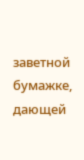заветной бумажке, дающей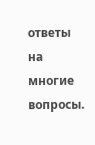ответы на многие вопросы.